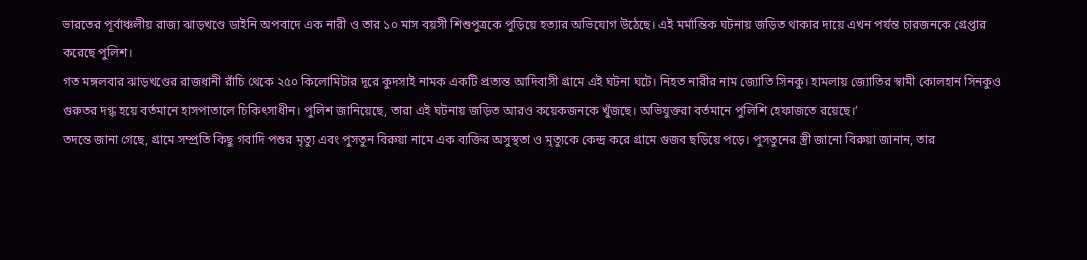ভারতের পূর্বাঞ্চলীয় রাজ্য ঝাড়খণ্ডে ডাইনি অপবাদে এক নারী ও তার ১০ মাস বয়সী শিশুপুত্রকে পুড়িয়ে হত্যার অভিযোগ উঠেছে। এই মর্মান্তিক ঘটনায় জড়িত থাকার দায়ে এখন পর্যন্ত চারজনকে গ্রেপ্তার করেছে পুলিশ।
গত মঙ্গলবার ঝাড়খণ্ডের রাজধানী রাঁচি থেকে ২৫০ কিলোমিটার দূরে কুদসাই নামক একটি প্রত্যন্ত আদিবাসী গ্রামে এই ঘটনা ঘটে। নিহত নারীর নাম জ্যোতি সিনকু। হামলায় জ্যোতির স্বামী কোলহান সিনকুও গুরুতর দগ্ধ হয়ে বর্তমানে হাসপাতালে চিকিৎসাধীন। পুলিশ জানিয়েছে, তারা এই ঘটনায় জড়িত আরও কয়েকজনকে খুঁজছে। অভিযুক্তরা বর্তমানে পুলিশি হেফাজতে রয়েছে।’
তদন্তে জানা গেছে, গ্রামে সম্প্রতি কিছু গবাদি পশুর মৃত্যু এবং পুসতুন বিরুয়া নামে এক ব্যক্তির অসুস্থতা ও মৃত্যুকে কেন্দ্র করে গ্রামে গুজব ছড়িয়ে পড়ে। পুসতুনের স্ত্রী জানো বিরুয়া জানান, তার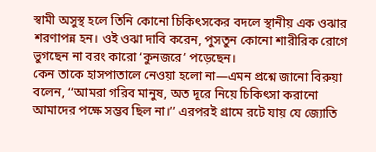স্বামী অসুস্থ হলে তিনি কোনো চিকিৎসকের বদলে স্থানীয় এক ওঝার শরণাপন্ন হন। ওই ওঝা দাবি করেন, পুসতুন কোনো শারীরিক রোগে ভুগছেন না বরং কারো ‘কুনজরে’ পড়েছেন।
কেন তাকে হাসপাতালে নেওয়া হলো না—এমন প্রশ্নে জানো বিরুয়া বলেন, ‘‘আমরা গরিব মানুষ, অত দূরে নিয়ে চিকিৎসা করানো আমাদের পক্ষে সম্ভব ছিল না।’’ এরপরই গ্রামে রটে যায় যে জ্যোতি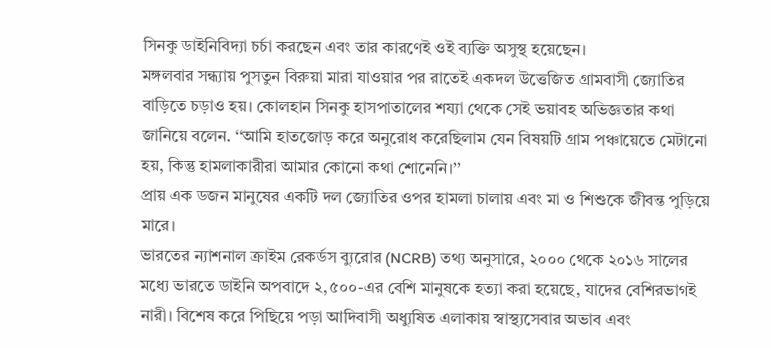সিনকু ডাইনিবিদ্যা চর্চা করছেন এবং তার কারণেই ওই ব্যক্তি অসুস্থ হয়েছেন।
মঙ্গলবার সন্ধ্যায় পুসতুন বিরুয়া মারা যাওয়ার পর রাতেই একদল উত্তেজিত গ্রামবাসী জ্যোতির বাড়িতে চড়াও হয়। কোলহান সিনকু হাসপাতালের শয্যা থেকে সেই ভয়াবহ অভিজ্ঞতার কথা জানিয়ে বলেন. ‘‘আমি হাতজোড় করে অনুরোধ করেছিলাম যেন বিষয়টি গ্রাম পঞ্চায়েতে মেটানো হয়, কিন্তু হামলাকারীরা আমার কোনো কথা শোনেনি।’’
প্রায় এক ডজন মানুষের একটি দল জ্যোতির ওপর হামলা চালায় এবং মা ও শিশুকে জীবন্ত পুড়িয়ে মারে।
ভারতের ন্যাশনাল ক্রাইম রেকর্ডস ব্যুরোর (NCRB) তথ্য অনুসারে, ২০০০ থেকে ২০১৬ সালের মধ্যে ভারতে ডাইনি অপবাদে ২,৫০০-এর বেশি মানুষকে হত্যা করা হয়েছে, যাদের বেশিরভাগই নারী। বিশেষ করে পিছিয়ে পড়া আদিবাসী অধ্যুষিত এলাকায় স্বাস্থ্যসেবার অভাব এবং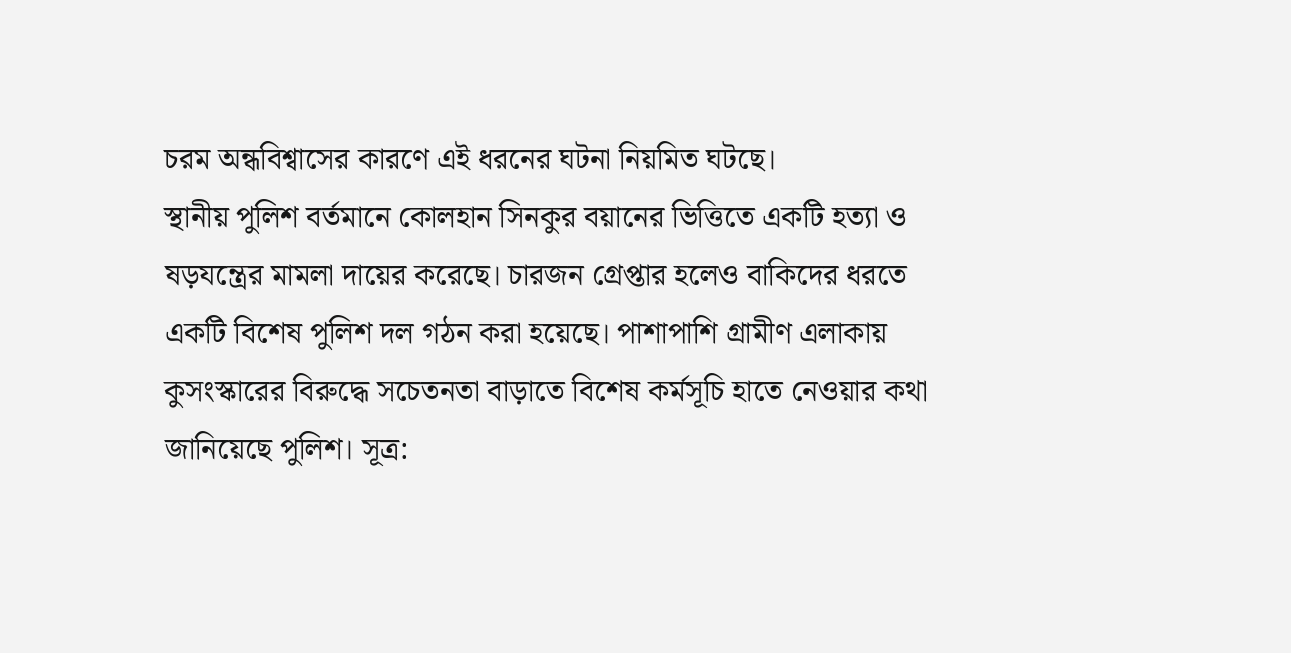চরম অন্ধবিশ্বাসের কারণে এই ধরনের ঘটনা নিয়মিত ঘটছে।
স্থানীয় পুলিশ বর্তমানে কোলহান সিনকুর বয়ানের ভিত্তিতে একটি হত্যা ও ষড়যন্ত্রের মামলা দায়ের করেছে। চারজন গ্রেপ্তার হলেও বাকিদের ধরতে একটি বিশেষ পুলিশ দল গঠন করা হয়েছে। পাশাপাশি গ্রামীণ এলাকায় কুসংস্কারের বিরুদ্ধে সচেতনতা বাড়াতে বিশেষ কর্মসূচি হাতে নেওয়ার কথা জানিয়েছে পুলিশ। সূত্র: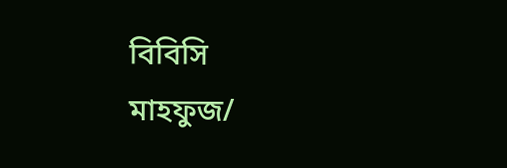বিবিসি
মাহফুজ/